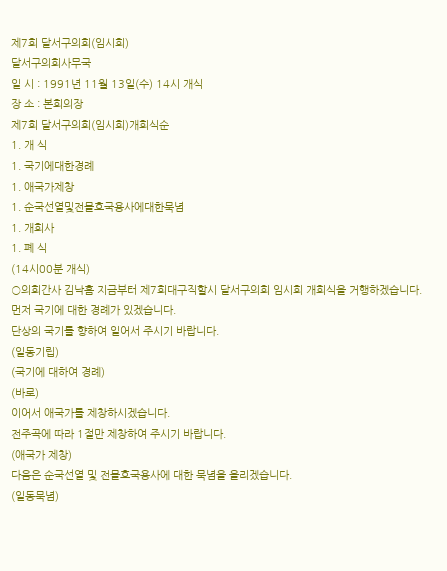제7회 달서구의회(임시회)
달서구의회사무국
일 시 : 1991년 11월 13일(수) 14시 개식
장 소 : 본회의장
제7회 달서구의회(임시회)개회식순
1. 개 식
1. 국기에대한경례
1. 애국가제창
1. 순국선열및전몰호국용사에대한묵념
1. 개회사
1. 폐 식
(14시00분 개식)
○의회간사 김낙흠 지금부터 제7회대구직할시 달서구의회 임시회 개회식을 거행하겠습니다.
먼저 국기에 대한 경례가 있겠습니다.
단상의 국기를 향하여 일어서 주시기 바랍니다.
(일동기립)
(국기에 대하여 경례)
(바로)
이어서 애국가를 제창하시겠습니다.
전주곡에 따라 1절만 제창하여 주시기 바랍니다.
(애국가 제창)
다음은 순국선열 및 전몰호국용사에 대한 묵념을 올리겠습니다.
(일동묵념)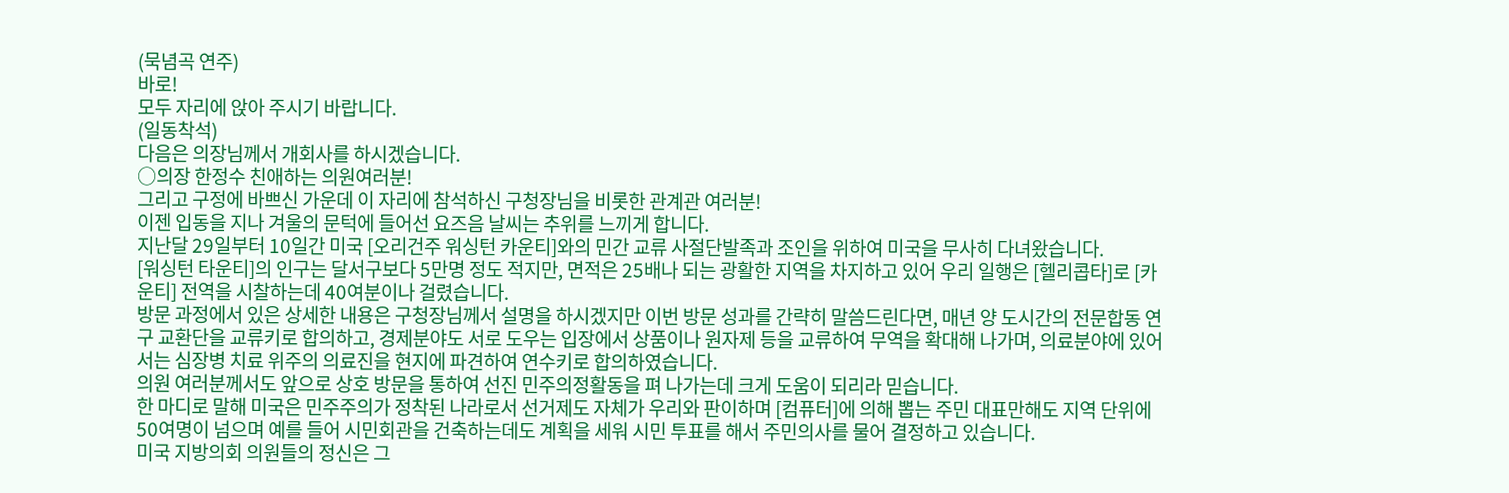(묵념곡 연주)
바로!
모두 자리에 앉아 주시기 바랍니다.
(일동착석)
다음은 의장님께서 개회사를 하시겠습니다.
○의장 한정수 친애하는 의원여러분!
그리고 구정에 바쁘신 가운데 이 자리에 참석하신 구청장님을 비롯한 관계관 여러분!
이젠 입동을 지나 겨울의 문턱에 들어선 요즈음 날씨는 추위를 느끼게 합니다.
지난달 29일부터 10일간 미국 [오리건주 워싱턴 카운티]와의 민간 교류 사절단발족과 조인을 위하여 미국을 무사히 다녀왔습니다.
[워싱턴 타운티]의 인구는 달서구보다 5만명 정도 적지만, 면적은 25배나 되는 광활한 지역을 차지하고 있어 우리 일행은 [헬리콥타]로 [카운티] 전역을 시찰하는데 40여분이나 걸렸습니다.
방문 과정에서 있은 상세한 내용은 구청장님께서 설명을 하시겠지만 이번 방문 성과를 간략히 말씀드린다면, 매년 양 도시간의 전문합동 연구 교환단을 교류키로 합의하고, 경제분야도 서로 도우는 입장에서 상품이나 원자제 등을 교류하여 무역을 확대해 나가며, 의료분야에 있어서는 심장병 치료 위주의 의료진을 현지에 파견하여 연수키로 합의하였습니다.
의원 여러분께서도 앞으로 상호 방문을 통하여 선진 민주의정활동을 펴 나가는데 크게 도움이 되리라 믿습니다.
한 마디로 말해 미국은 민주주의가 정착된 나라로서 선거제도 자체가 우리와 판이하며 [컴퓨터]에 의해 뽑는 주민 대표만해도 지역 단위에 50여명이 넘으며 예를 들어 시민회관을 건축하는데도 계획을 세워 시민 투표를 해서 주민의사를 물어 결정하고 있습니다.
미국 지방의회 의원들의 정신은 그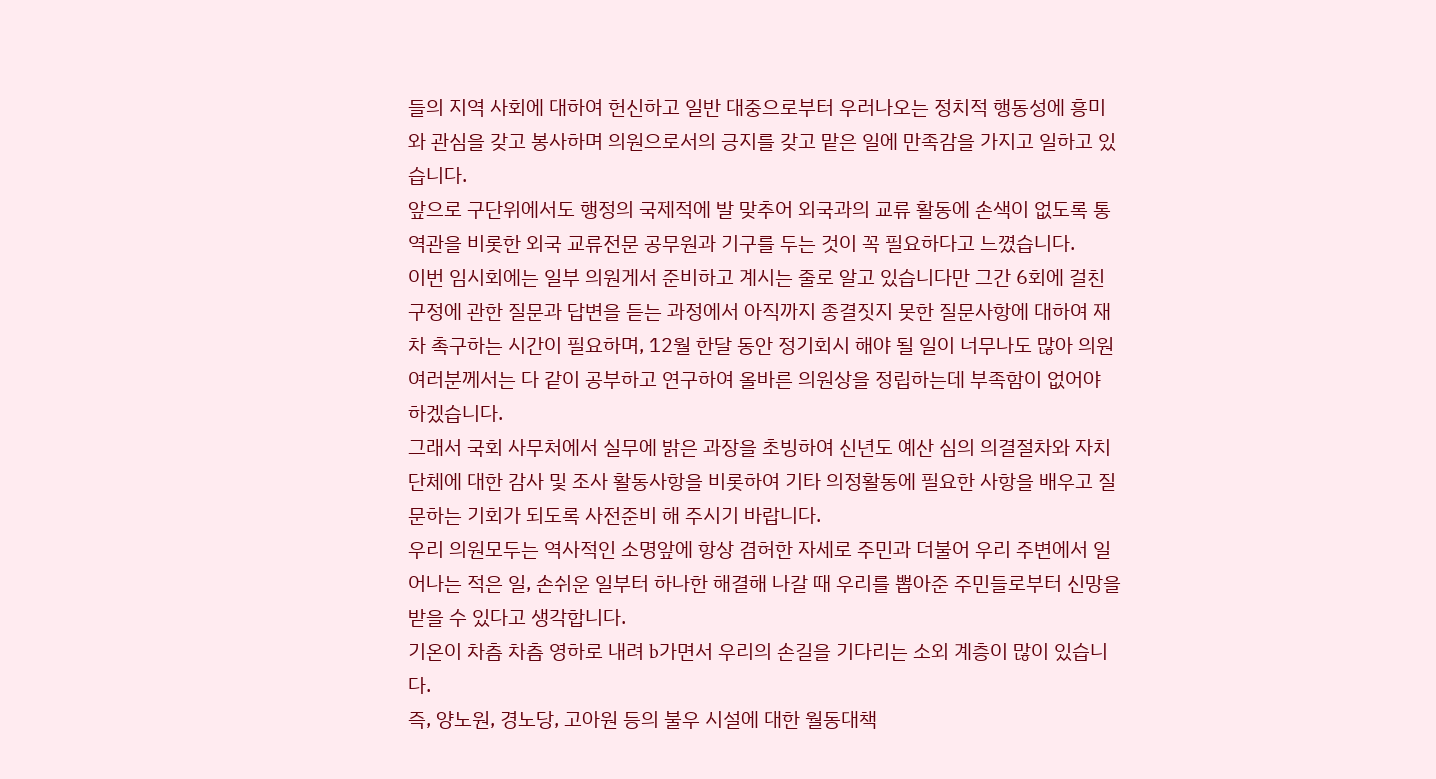들의 지역 사회에 대하여 헌신하고 일반 대중으로부터 우러나오는 정치적 행동성에 흥미와 관심을 갖고 봉사하며 의원으로서의 긍지를 갖고 맡은 일에 만족감을 가지고 일하고 있습니다.
앞으로 구단위에서도 행정의 국제적에 발 맞추어 외국과의 교류 활동에 손색이 없도록 통역관을 비롯한 외국 교류전문 공무원과 기구를 두는 것이 꼭 필요하다고 느꼈습니다.
이번 임시회에는 일부 의원게서 준비하고 계시는 줄로 알고 있습니다만 그간 6회에 걸친 구정에 관한 질문과 답변을 듣는 과정에서 아직까지 종결짓지 못한 질문사항에 대하여 재차 촉구하는 시간이 필요하며, 12월 한달 동안 정기회시 해야 될 일이 너무나도 많아 의원 여러분께서는 다 같이 공부하고 연구하여 올바른 의원상을 정립하는데 부족함이 없어야 하겠습니다.
그래서 국회 사무처에서 실무에 밝은 과장을 초빙하여 신년도 예산 심의 의결절차와 자치 단체에 대한 감사 및 조사 활동사항을 비롯하여 기타 의정활동에 필요한 사항을 배우고 질문하는 기회가 되도록 사전준비 해 주시기 바랍니다.
우리 의원모두는 역사적인 소명앞에 항상 겸허한 자세로 주민과 더불어 우리 주변에서 일어나는 적은 일, 손쉬운 일부터 하나한 해결해 나갈 때 우리를 뽑아준 주민들로부터 신망을 받을 수 있다고 생각합니다.
기온이 차츰 차츰 영하로 내려 b가면서 우리의 손길을 기다리는 소외 계층이 많이 있습니다.
즉, 양노원, 경노당, 고아원 등의 불우 시설에 대한 월동대책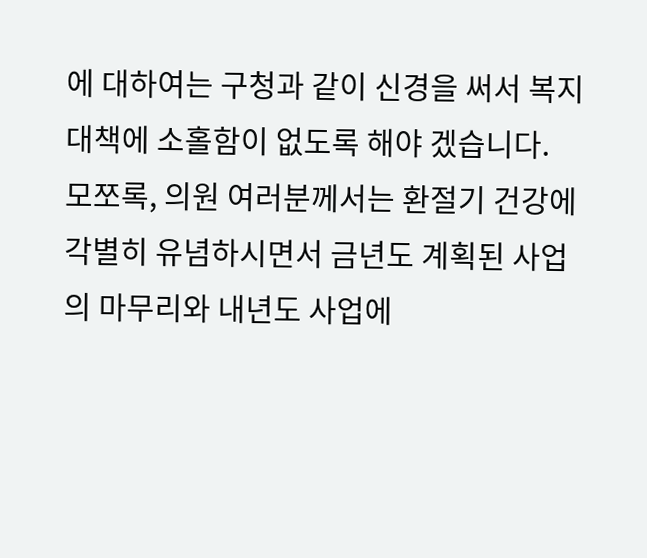에 대하여는 구청과 같이 신경을 써서 복지 대책에 소홀함이 없도록 해야 겠습니다.
모쪼록, 의원 여러분께서는 환절기 건강에 각별히 유념하시면서 금년도 계획된 사업의 마무리와 내년도 사업에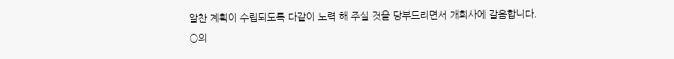알찬 계획이 수립되도록 다같이 노력 해 주실 것을 당부드리면서 개회사에 갈음합니다.
○의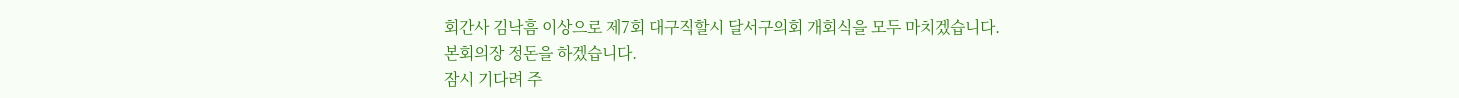회간사 김낙흠 이상으로 제7회 대구직할시 달서구의회 개회식을 모두 마치겠습니다.
본회의장 정돈을 하겠습니다.
잠시 기다려 주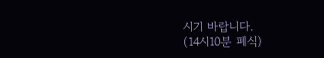시기 바랍니다.
(14시10분 폐식)